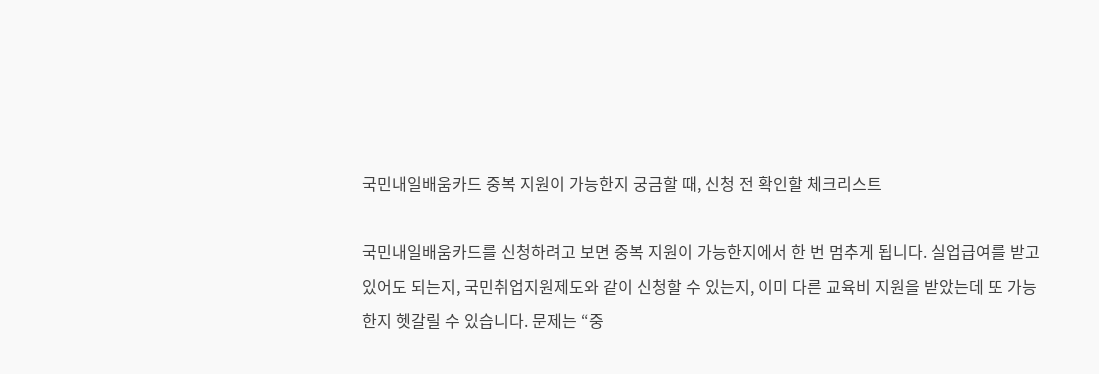국민내일배움카드 중복 지원이 가능한지 궁금할 때, 신청 전 확인할 체크리스트

국민내일배움카드를 신청하려고 보면 중복 지원이 가능한지에서 한 번 멈추게 됩니다. 실업급여를 받고 있어도 되는지, 국민취업지원제도와 같이 신청할 수 있는지, 이미 다른 교육비 지원을 받았는데 또 가능한지 헷갈릴 수 있습니다. 문제는 “중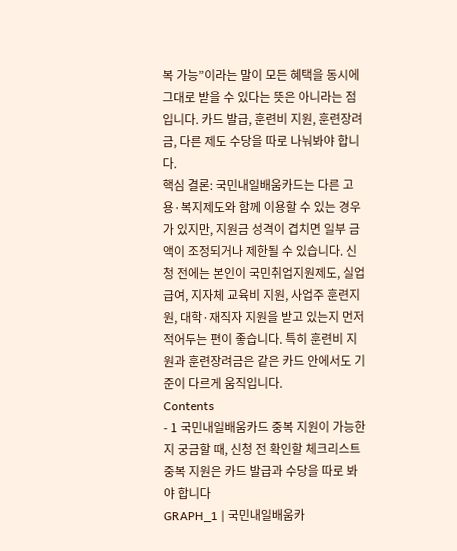복 가능”이라는 말이 모든 혜택을 동시에 그대로 받을 수 있다는 뜻은 아니라는 점입니다. 카드 발급, 훈련비 지원, 훈련장려금, 다른 제도 수당을 따로 나눠봐야 합니다.
핵심 결론: 국민내일배움카드는 다른 고용·복지제도와 함께 이용할 수 있는 경우가 있지만, 지원금 성격이 겹치면 일부 금액이 조정되거나 제한될 수 있습니다. 신청 전에는 본인이 국민취업지원제도, 실업급여, 지자체 교육비 지원, 사업주 훈련지원, 대학·재직자 지원을 받고 있는지 먼저 적어두는 편이 좋습니다. 특히 훈련비 지원과 훈련장려금은 같은 카드 안에서도 기준이 다르게 움직입니다.
Contents
- 1 국민내일배움카드 중복 지원이 가능한지 궁금할 때, 신청 전 확인할 체크리스트
중복 지원은 카드 발급과 수당을 따로 봐야 합니다
GRAPH_1 | 국민내일배움카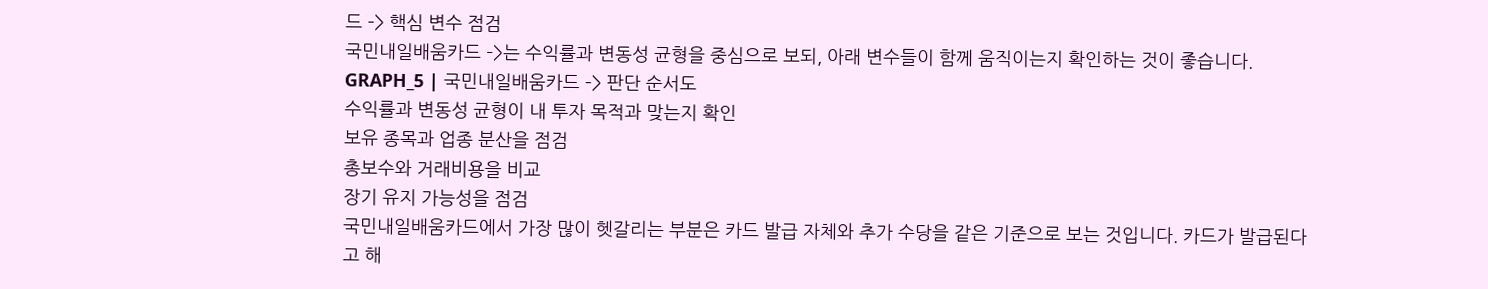드 –> 핵심 변수 점검
국민내일배움카드 –>는 수익률과 변동성 균형을 중심으로 보되, 아래 변수들이 함께 움직이는지 확인하는 것이 좋습니다.
GRAPH_5 | 국민내일배움카드 –> 판단 순서도
수익률과 변동성 균형이 내 투자 목적과 맞는지 확인
보유 종목과 업종 분산을 점검
총보수와 거래비용을 비교
장기 유지 가능성을 점검
국민내일배움카드에서 가장 많이 헷갈리는 부분은 카드 발급 자체와 추가 수당을 같은 기준으로 보는 것입니다. 카드가 발급된다고 해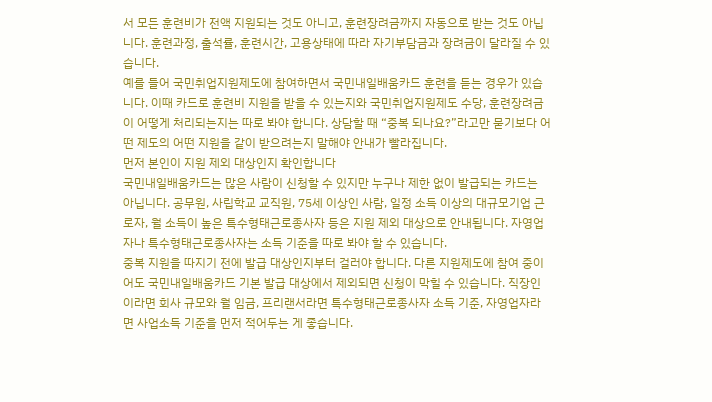서 모든 훈련비가 전액 지원되는 것도 아니고, 훈련장려금까지 자동으로 받는 것도 아닙니다. 훈련과정, 출석률, 훈련시간, 고용상태에 따라 자기부담금과 장려금이 달라질 수 있습니다.
예를 들어 국민취업지원제도에 참여하면서 국민내일배움카드 훈련을 듣는 경우가 있습니다. 이때 카드로 훈련비 지원을 받을 수 있는지와 국민취업지원제도 수당, 훈련장려금이 어떻게 처리되는지는 따로 봐야 합니다. 상담할 때 “중복 되나요?”라고만 묻기보다 어떤 제도의 어떤 지원을 같이 받으려는지 말해야 안내가 빨라집니다.
먼저 본인이 지원 제외 대상인지 확인합니다
국민내일배움카드는 많은 사람이 신청할 수 있지만 누구나 제한 없이 발급되는 카드는 아닙니다. 공무원, 사립학교 교직원, 75세 이상인 사람, 일정 소득 이상의 대규모기업 근로자, 월 소득이 높은 특수형태근로종사자 등은 지원 제외 대상으로 안내됩니다. 자영업자나 특수형태근로종사자는 소득 기준을 따로 봐야 할 수 있습니다.
중복 지원을 따지기 전에 발급 대상인지부터 걸러야 합니다. 다른 지원제도에 참여 중이어도 국민내일배움카드 기본 발급 대상에서 제외되면 신청이 막힐 수 있습니다. 직장인이라면 회사 규모와 월 임금, 프리랜서라면 특수형태근로종사자 소득 기준, 자영업자라면 사업소득 기준을 먼저 적어두는 게 좋습니다.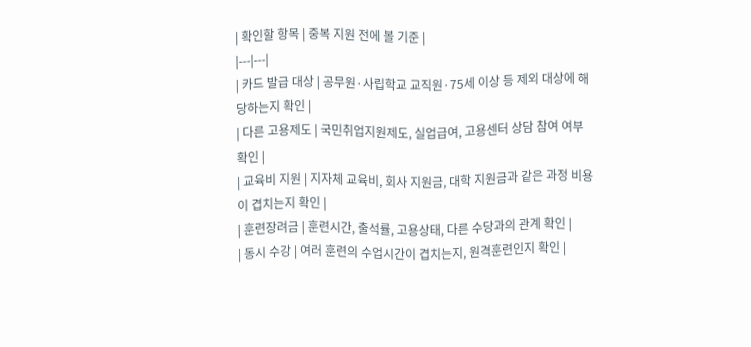| 확인할 항목 | 중복 지원 전에 볼 기준 |
|---|---|
| 카드 발급 대상 | 공무원·사립학교 교직원·75세 이상 등 제외 대상에 해당하는지 확인 |
| 다른 고용제도 | 국민취업지원제도, 실업급여, 고용센터 상담 참여 여부 확인 |
| 교육비 지원 | 지자체 교육비, 회사 지원금, 대학 지원금과 같은 과정 비용이 겹치는지 확인 |
| 훈련장려금 | 훈련시간, 출석률, 고용상태, 다른 수당과의 관계 확인 |
| 동시 수강 | 여러 훈련의 수업시간이 겹치는지, 원격훈련인지 확인 |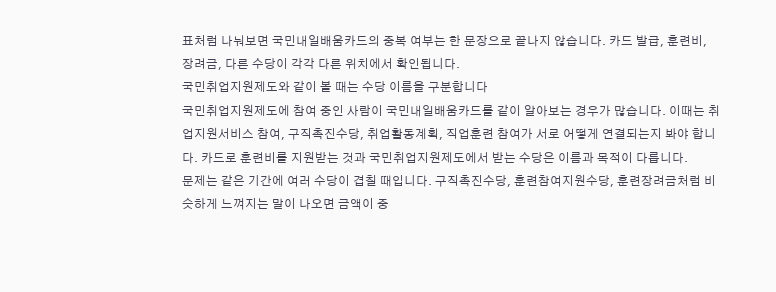표처럼 나눠보면 국민내일배움카드의 중복 여부는 한 문장으로 끝나지 않습니다. 카드 발급, 훈련비, 장려금, 다른 수당이 각각 다른 위치에서 확인됩니다.
국민취업지원제도와 같이 볼 때는 수당 이름을 구분합니다
국민취업지원제도에 참여 중인 사람이 국민내일배움카드를 같이 알아보는 경우가 많습니다. 이때는 취업지원서비스 참여, 구직촉진수당, 취업활동계획, 직업훈련 참여가 서로 어떻게 연결되는지 봐야 합니다. 카드로 훈련비를 지원받는 것과 국민취업지원제도에서 받는 수당은 이름과 목적이 다릅니다.
문제는 같은 기간에 여러 수당이 겹칠 때입니다. 구직촉진수당, 훈련참여지원수당, 훈련장려금처럼 비슷하게 느껴지는 말이 나오면 금액이 중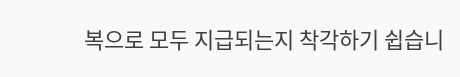복으로 모두 지급되는지 착각하기 쉽습니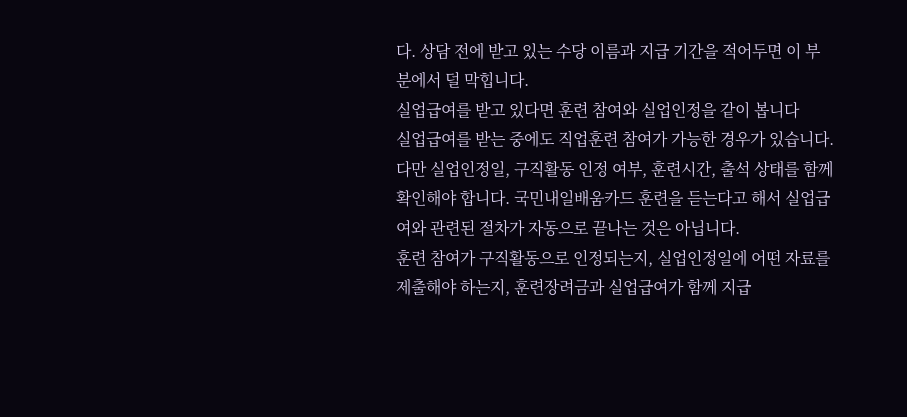다. 상담 전에 받고 있는 수당 이름과 지급 기간을 적어두면 이 부분에서 덜 막힙니다.
실업급여를 받고 있다면 훈련 참여와 실업인정을 같이 봅니다
실업급여를 받는 중에도 직업훈련 참여가 가능한 경우가 있습니다. 다만 실업인정일, 구직활동 인정 여부, 훈련시간, 출석 상태를 함께 확인해야 합니다. 국민내일배움카드 훈련을 듣는다고 해서 실업급여와 관련된 절차가 자동으로 끝나는 것은 아닙니다.
훈련 참여가 구직활동으로 인정되는지, 실업인정일에 어떤 자료를 제출해야 하는지, 훈련장려금과 실업급여가 함께 지급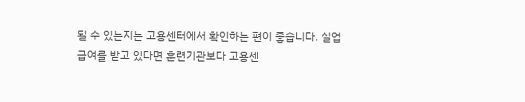될 수 있는지는 고용센터에서 확인하는 편이 좋습니다. 실업급여를 받고 있다면 훈련기관보다 고용센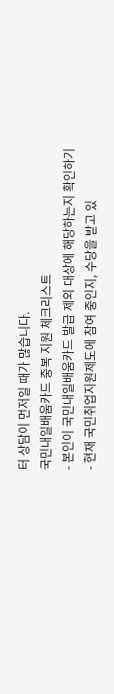터 상담이 먼저일 때가 많습니다.
국민내일배움카드 중복 지원 체크리스트
- 본인이 국민내일배움카드 발급 제외 대상에 해당하는지 확인하기
- 현재 국민취업지원제도에 참여 중인지, 수당을 받고 있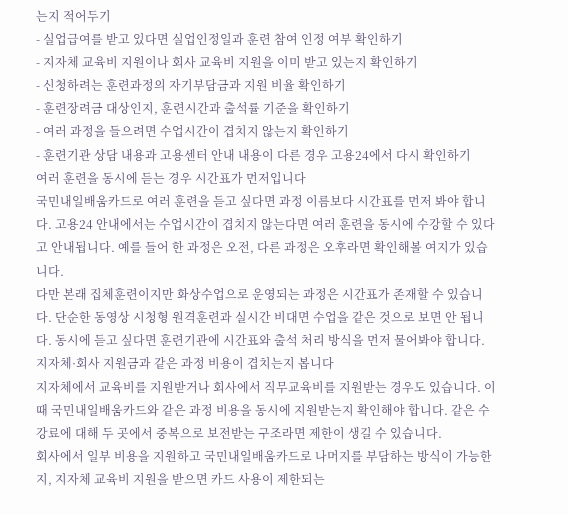는지 적어두기
- 실업급여를 받고 있다면 실업인정일과 훈련 참여 인정 여부 확인하기
- 지자체 교육비 지원이나 회사 교육비 지원을 이미 받고 있는지 확인하기
- 신청하려는 훈련과정의 자기부담금과 지원 비율 확인하기
- 훈련장려금 대상인지, 훈련시간과 출석률 기준을 확인하기
- 여러 과정을 들으려면 수업시간이 겹치지 않는지 확인하기
- 훈련기관 상담 내용과 고용센터 안내 내용이 다른 경우 고용24에서 다시 확인하기
여러 훈련을 동시에 듣는 경우 시간표가 먼저입니다
국민내일배움카드로 여러 훈련을 듣고 싶다면 과정 이름보다 시간표를 먼저 봐야 합니다. 고용24 안내에서는 수업시간이 겹치지 않는다면 여러 훈련을 동시에 수강할 수 있다고 안내됩니다. 예를 들어 한 과정은 오전, 다른 과정은 오후라면 확인해볼 여지가 있습니다.
다만 본래 집체훈련이지만 화상수업으로 운영되는 과정은 시간표가 존재할 수 있습니다. 단순한 동영상 시청형 원격훈련과 실시간 비대면 수업을 같은 것으로 보면 안 됩니다. 동시에 듣고 싶다면 훈련기관에 시간표와 출석 처리 방식을 먼저 물어봐야 합니다.
지자체·회사 지원금과 같은 과정 비용이 겹치는지 봅니다
지자체에서 교육비를 지원받거나 회사에서 직무교육비를 지원받는 경우도 있습니다. 이때 국민내일배움카드와 같은 과정 비용을 동시에 지원받는지 확인해야 합니다. 같은 수강료에 대해 두 곳에서 중복으로 보전받는 구조라면 제한이 생길 수 있습니다.
회사에서 일부 비용을 지원하고 국민내일배움카드로 나머지를 부담하는 방식이 가능한지, 지자체 교육비 지원을 받으면 카드 사용이 제한되는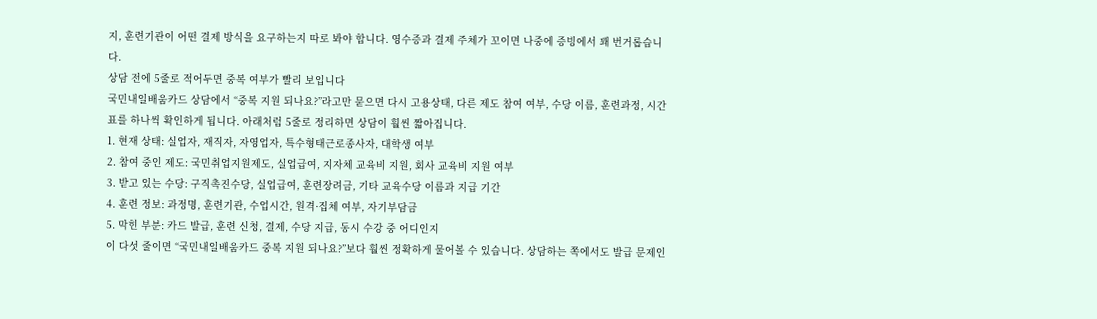지, 훈련기관이 어떤 결제 방식을 요구하는지 따로 봐야 합니다. 영수증과 결제 주체가 꼬이면 나중에 증빙에서 꽤 번거롭습니다.
상담 전에 5줄로 적어두면 중복 여부가 빨리 보입니다
국민내일배움카드 상담에서 “중복 지원 되나요?”라고만 묻으면 다시 고용상태, 다른 제도 참여 여부, 수당 이름, 훈련과정, 시간표를 하나씩 확인하게 됩니다. 아래처럼 5줄로 정리하면 상담이 훨씬 짧아집니다.
1. 현재 상태: 실업자, 재직자, 자영업자, 특수형태근로종사자, 대학생 여부
2. 참여 중인 제도: 국민취업지원제도, 실업급여, 지자체 교육비 지원, 회사 교육비 지원 여부
3. 받고 있는 수당: 구직촉진수당, 실업급여, 훈련장려금, 기타 교육수당 이름과 지급 기간
4. 훈련 정보: 과정명, 훈련기관, 수업시간, 원격·집체 여부, 자기부담금
5. 막힌 부분: 카드 발급, 훈련 신청, 결제, 수당 지급, 동시 수강 중 어디인지
이 다섯 줄이면 “국민내일배움카드 중복 지원 되나요?”보다 훨씬 정확하게 물어볼 수 있습니다. 상담하는 쪽에서도 발급 문제인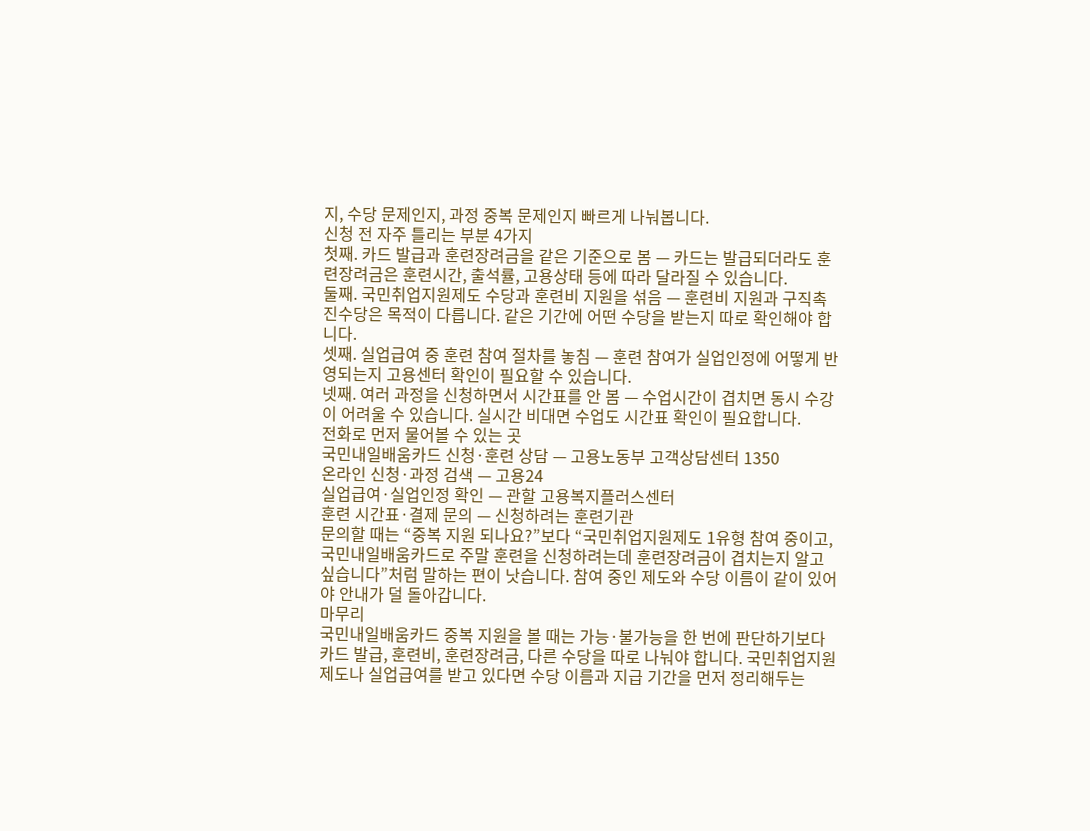지, 수당 문제인지, 과정 중복 문제인지 빠르게 나눠봅니다.
신청 전 자주 틀리는 부분 4가지
첫째. 카드 발급과 훈련장려금을 같은 기준으로 봄 — 카드는 발급되더라도 훈련장려금은 훈련시간, 출석률, 고용상태 등에 따라 달라질 수 있습니다.
둘째. 국민취업지원제도 수당과 훈련비 지원을 섞음 — 훈련비 지원과 구직촉진수당은 목적이 다릅니다. 같은 기간에 어떤 수당을 받는지 따로 확인해야 합니다.
셋째. 실업급여 중 훈련 참여 절차를 놓침 — 훈련 참여가 실업인정에 어떻게 반영되는지 고용센터 확인이 필요할 수 있습니다.
넷째. 여러 과정을 신청하면서 시간표를 안 봄 — 수업시간이 겹치면 동시 수강이 어려울 수 있습니다. 실시간 비대면 수업도 시간표 확인이 필요합니다.
전화로 먼저 물어볼 수 있는 곳
국민내일배움카드 신청·훈련 상담 — 고용노동부 고객상담센터 1350
온라인 신청·과정 검색 — 고용24
실업급여·실업인정 확인 — 관할 고용복지플러스센터
훈련 시간표·결제 문의 — 신청하려는 훈련기관
문의할 때는 “중복 지원 되나요?”보다 “국민취업지원제도 1유형 참여 중이고, 국민내일배움카드로 주말 훈련을 신청하려는데 훈련장려금이 겹치는지 알고 싶습니다”처럼 말하는 편이 낫습니다. 참여 중인 제도와 수당 이름이 같이 있어야 안내가 덜 돌아갑니다.
마무리
국민내일배움카드 중복 지원을 볼 때는 가능·불가능을 한 번에 판단하기보다 카드 발급, 훈련비, 훈련장려금, 다른 수당을 따로 나눠야 합니다. 국민취업지원제도나 실업급여를 받고 있다면 수당 이름과 지급 기간을 먼저 정리해두는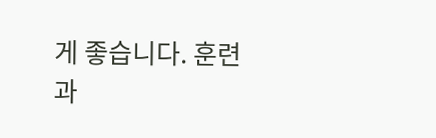게 좋습니다. 훈련과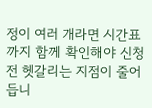정이 여러 개라면 시간표까지 함께 확인해야 신청 전 헷갈리는 지점이 줄어듭니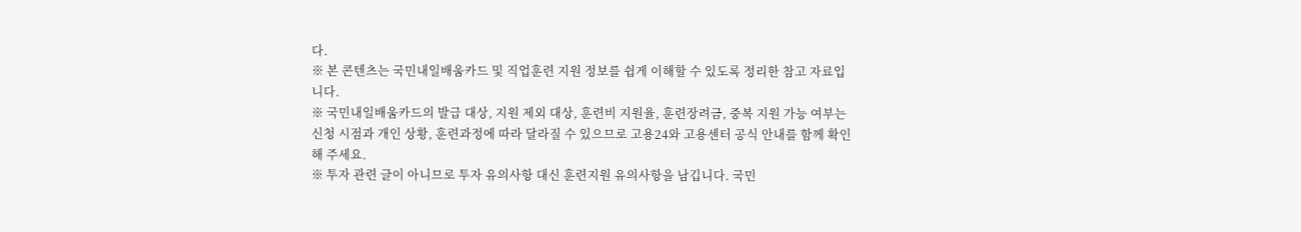다.
※ 본 콘텐츠는 국민내일배움카드 및 직업훈련 지원 정보를 쉽게 이해할 수 있도록 정리한 참고 자료입니다.
※ 국민내일배움카드의 발급 대상, 지원 제외 대상, 훈련비 지원율, 훈련장려금, 중복 지원 가능 여부는 신청 시점과 개인 상황, 훈련과정에 따라 달라질 수 있으므로 고용24와 고용센터 공식 안내를 함께 확인해 주세요.
※ 투자 관련 글이 아니므로 투자 유의사항 대신 훈련지원 유의사항을 남깁니다. 국민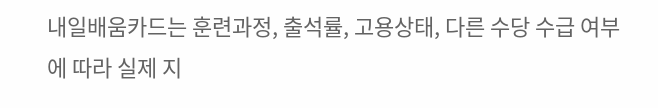내일배움카드는 훈련과정, 출석률, 고용상태, 다른 수당 수급 여부에 따라 실제 지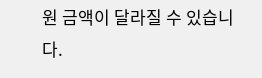원 금액이 달라질 수 있습니다.